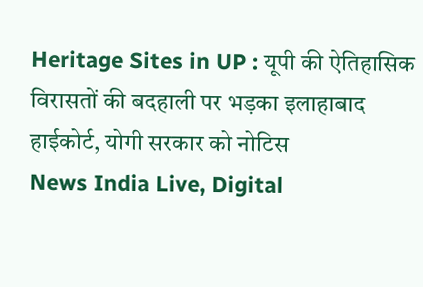Heritage Sites in UP : यूपी की ऐतिहासिक विरासतों की बदहाली पर भड़का इलाहाबाद हाईकोर्ट, योगी सरकार को नोटिस
News India Live, Digital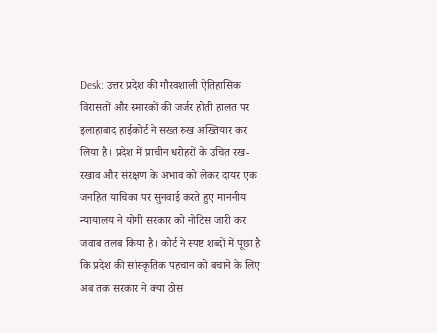Desk: उत्तर प्रदेश की गौरवशाली ऐतिहासिक विरासतों और स्मारकों की जर्जर होती हालत पर इलाहाबाद हाईकोर्ट ने सख्त रुख अख्तियार कर लिया है। प्रदेश में प्राचीन धरोहरों के उचित रख-रखाव और संरक्षण के अभाव को लेकर दायर एक जनहित याचिका पर सुनवाई करते हुए माननीय न्यायालय ने योगी सरकार को नोटिस जारी कर जवाब तलब किया है। कोर्ट ने स्पष्ट शब्दों में पूछा है कि प्रदेश की सांस्कृतिक पहचान को बचाने के लिए अब तक सरकार ने क्या ठोस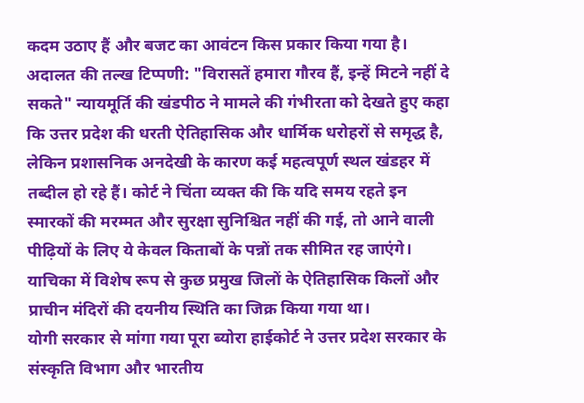कदम उठाए हैं और बजट का आवंटन किस प्रकार किया गया है।
अदालत की तल्ख टिप्पणी: "विरासतें हमारा गौरव हैं, इन्हें मिटने नहीं दे सकते" न्यायमूर्ति की खंडपीठ ने मामले की गंभीरता को देखते हुए कहा कि उत्तर प्रदेश की धरती ऐतिहासिक और धार्मिक धरोहरों से समृद्ध है, लेकिन प्रशासनिक अनदेखी के कारण कई महत्वपूर्ण स्थल खंडहर में तब्दील हो रहे हैं। कोर्ट ने चिंता व्यक्त की कि यदि समय रहते इन स्मारकों की मरम्मत और सुरक्षा सुनिश्चित नहीं की गई, तो आने वाली पीढ़ियों के लिए ये केवल किताबों के पन्नों तक सीमित रह जाएंगे। याचिका में विशेष रूप से कुछ प्रमुख जिलों के ऐतिहासिक किलों और प्राचीन मंदिरों की दयनीय स्थिति का जिक्र किया गया था।
योगी सरकार से मांगा गया पूरा ब्योरा हाईकोर्ट ने उत्तर प्रदेश सरकार के संस्कृति विभाग और भारतीय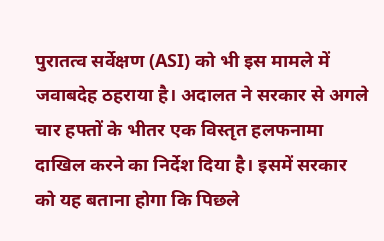पुरातत्व सर्वेक्षण (ASI) को भी इस मामले में जवाबदेह ठहराया है। अदालत ने सरकार से अगले चार हफ्तों के भीतर एक विस्तृत हलफनामा दाखिल करने का निर्देश दिया है। इसमें सरकार को यह बताना होगा कि पिछले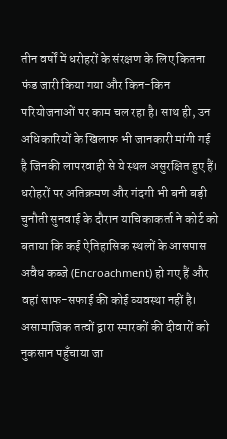तीन वर्षों में धरोहरों के संरक्षण के लिए कितना फंड जारी किया गया और किन-किन परियोजनाओं पर काम चल रहा है। साथ ही, उन अधिकारियों के खिलाफ भी जानकारी मांगी गई है जिनकी लापरवाही से ये स्थल असुरक्षित हुए हैं।
धरोहरों पर अतिक्रमण और गंदगी भी बनी बड़ी चुनौती सुनवाई के दौरान याचिकाकर्ता ने कोर्ट को बताया कि कई ऐतिहासिक स्थलों के आसपास अवैध कब्जे (Encroachment) हो गए हैं और वहां साफ-सफाई की कोई व्यवस्था नहीं है। असामाजिक तत्वों द्वारा स्मारकों की दीवारों को नुकसान पहुँचाया जा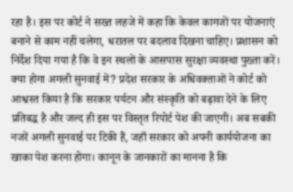रहा है। इस पर कोर्ट ने सख्त लहजे में कहा कि केवल कागजों पर योजनाएं बनाने से काम नहीं चलेगा, धरातल पर बदलाव दिखना चाहिए। प्रशासन को निर्देश दिया गया है कि वे इन स्थलों के आसपास सुरक्षा व्यवस्था पुख्ता करें।
क्या होगा अगली सुनवाई में? प्रदेश सरकार के अधिवक्ताओं ने कोर्ट को आश्वस्त किया है कि सरकार पर्यटन और संस्कृति को बढ़ावा देने के लिए प्रतिबद्ध है और जल्द ही इस पर विस्तृत रिपोर्ट पेश की जाएगी। अब सबकी नजरें अगली सुनवाई पर टिकी हैं, जहाँ सरकार को अपनी कार्ययोजना का खाका पेश करना होगा। कानून के जानकारों का मानना है कि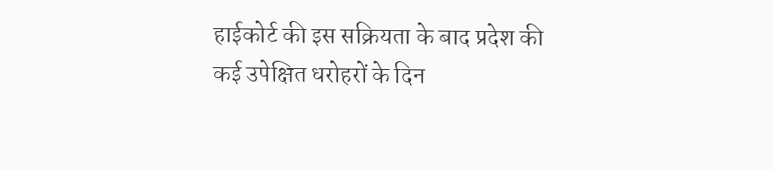हाईकोर्ट की इस सक्रियता के बाद प्रदेश की कई उपेक्षित धरोहरों के दिन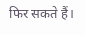फिर सकते हैं।